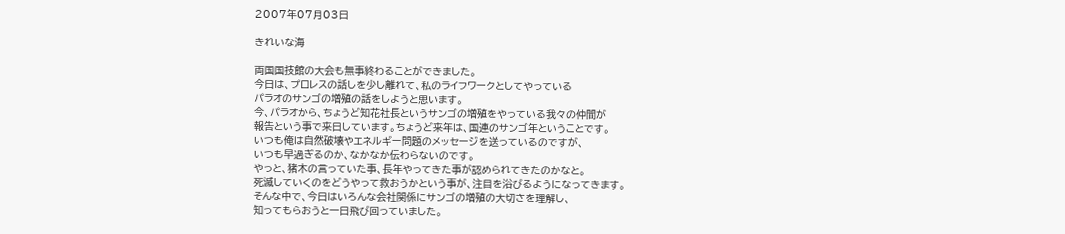2007年07月03日

きれいな海

両国国技館の大会も無事終わることができました。
今日は、プロレスの話しを少し離れて、私のライフワークとしてやっている
パラオのサンゴの増殖の話をしようと思います。
今、パラオから、ちょうど知花社長というサンゴの増殖をやっている我々の仲間が
報告という事で来日しています。ちょうど来年は、国連のサンゴ年ということです。
いつも俺は自然破壊やエネルギー問題のメッセージを送っているのですが、
いつも早過ぎるのか、なかなか伝わらないのです。
やっと、猪木の言っていた事、長年やってきた事が認められてきたのかなと。
死滅していくのをどうやって救おうかという事が、注目を浴びるようになってきます。
そんな中で、今日はいろんな会社関係にサンゴの増殖の大切さを理解し、
知ってもらおうと一日飛び回っていました。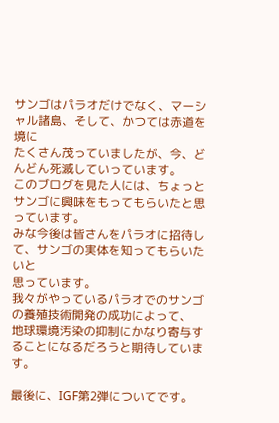サンゴはパラオだけでなく、マーシャル諸島、そして、かつては赤道を境に
たくさん茂っていましたが、今、どんどん死滅していっています。
このブログを見た人には、ちょっとサンゴに興味をもってもらいたと思っています。
みな今後は皆さんをパラオに招待して、サンゴの実体を知ってもらいたいと
思っています。
我々がやっているパラオでのサンゴの養殖技術開発の成功によって、
地球環境汚染の抑制にかなり寄与することになるだろうと期待しています。

最後に、IGF第2弾についてです。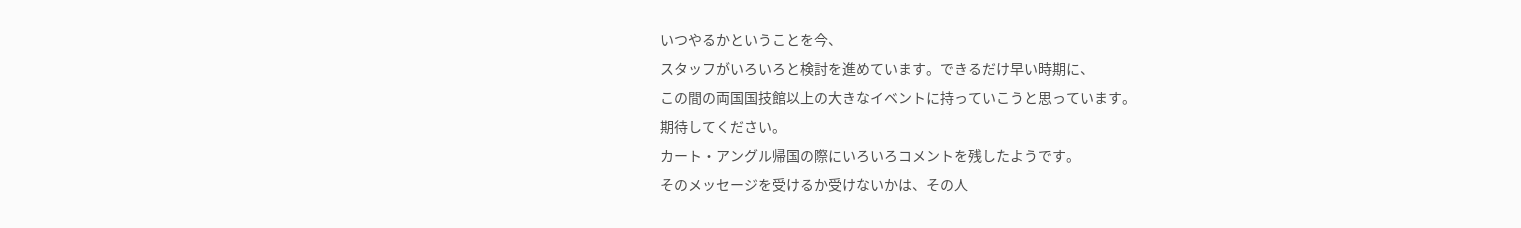いつやるかということを今、
スタッフがいろいろと検討を進めています。できるだけ早い時期に、
この間の両国国技館以上の大きなイベントに持っていこうと思っています。
期待してください。
カート・アングル帰国の際にいろいろコメントを残したようです。
そのメッセージを受けるか受けないかは、その人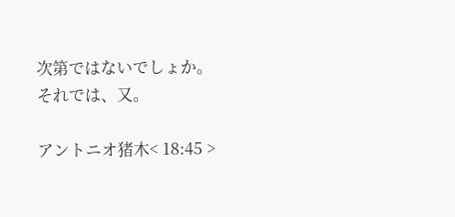次第ではないでしょか。
それでは、又。

アントニオ猪木< 18:45 >